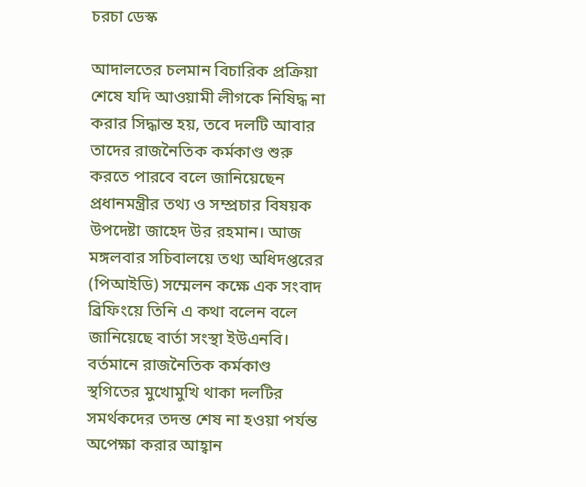চরচা ডেস্ক

আদালতের চলমান বিচারিক প্রক্রিয়া শেষে যদি আওয়ামী লীগকে নিষিদ্ধ না করার সিদ্ধান্ত হয়, তবে দলটি আবার তাদের রাজনৈতিক কর্মকাণ্ড শুরু করতে পারবে বলে জানিয়েছেন প্রধানমন্ত্রীর তথ্য ও সম্প্রচার বিষয়ক উপদেষ্টা জাহেদ উর রহমান। আজ মঙ্গলবার সচিবালয়ে তথ্য অধিদপ্তরের (পিআইডি) সম্মেলন কক্ষে এক সংবাদ ব্রিফিংয়ে তিনি এ কথা বলেন বলে জানিয়েছে বার্তা সংস্থা ইউএনবি।
বর্তমানে রাজনৈতিক কর্মকাণ্ড স্থগিতের মুখোমুখি থাকা দলটির সমর্থকদের তদন্ত শেষ না হওয়া পর্যন্ত অপেক্ষা করার আহ্বান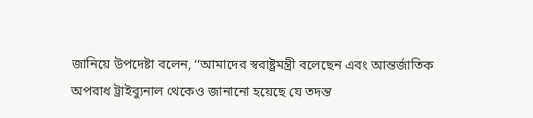জানিয়ে উপদেষ্টা বলেন, ‘‘আমাদের স্বরাষ্ট্রমন্ত্রী বলেছেন এবং আন্তর্জাতিক অপরাধ ট্রাইব্যুনাল থেকেও জানানো হয়েছে যে তদন্ত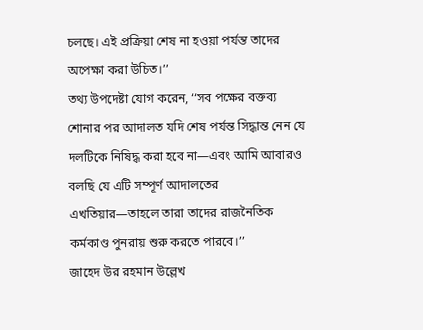চলছে। এই প্রক্রিয়া শেষ না হওয়া পর্যন্ত তাদের অপেক্ষা করা উচিত।’’
তথ্য উপদেষ্টা যোগ করেন, ‘‘সব পক্ষের বক্তব্য শোনার পর আদালত যদি শেষ পর্যন্ত সিদ্ধান্ত নেন যে দলটিকে নিষিদ্ধ করা হবে না—এবং আমি আবারও বলছি যে এটি সম্পূর্ণ আদালতের এখতিয়ার—তাহলে তারা তাদের রাজনৈতিক কর্মকাণ্ড পুনরায় শুরু করতে পারবে।’’
জাহেদ উর রহমান উল্লেখ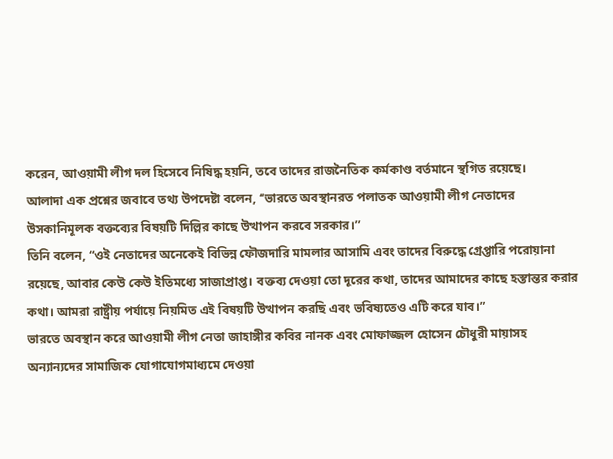করেন, আওয়ামী লীগ দল হিসেবে নিষিদ্ধ হয়নি, তবে তাদের রাজনৈতিক কর্মকাণ্ড বর্তমানে স্থগিত রয়েছে।
আলাদা এক প্রশ্নের জবাবে তথ্য উপদেষ্টা বলেন, ‘‘ভারতে অবস্থানরত পলাতক আওয়ামী লীগ নেতাদের উসকানিমূলক বক্তব্যের বিষয়টি দিল্লির কাছে উত্থাপন করবে সরকার।’’
তিনি বলেন, “ওই নেতাদের অনেকেই বিভিন্ন ফৌজদারি মামলার আসামি এবং তাদের বিরুদ্ধে গ্রেপ্তারি পরোয়ানা রয়েছে, আবার কেউ কেউ ইতিমধ্যে সাজাপ্রাপ্ত। বক্তব্য দেওয়া তো দূরের কথা, তাদের আমাদের কাছে হস্তান্তর করার কথা। আমরা রাষ্ট্রীয় পর্যায়ে নিয়মিত এই বিষয়টি উত্থাপন করছি এবং ভবিষ্যতেও এটি করে যাব।”
ভারতে অবস্থান করে আওয়ামী লীগ নেতা জাহাঙ্গীর কবির নানক এবং মোফাজ্জল হোসেন চৌধুরী মায়াসহ অন্যান্যদের সামাজিক যোগাযোগমাধ্যমে দেওয়া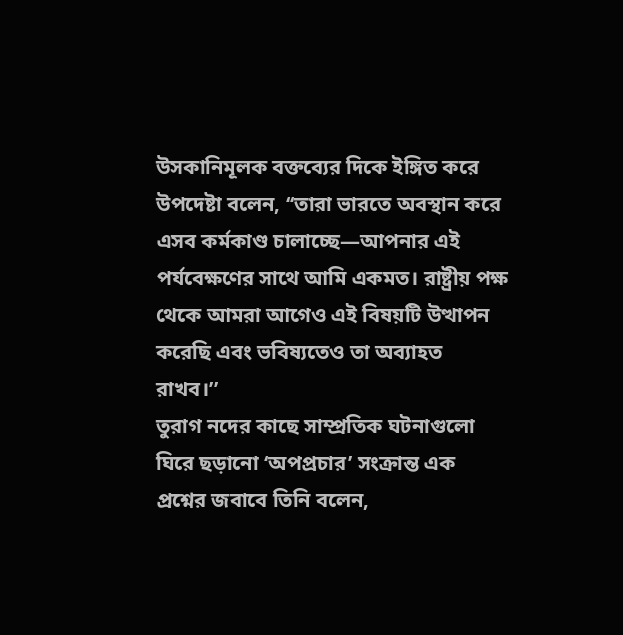উসকানিমূলক বক্তব্যের দিকে ইঙ্গিত করে উপদেষ্টা বলেন, ‘‘তারা ভারতে অবস্থান করে এসব কর্মকাণ্ড চালাচ্ছে—আপনার এই পর্যবেক্ষণের সাথে আমি একমত। রাষ্ট্রীয় পক্ষ থেকে আমরা আগেও এই বিষয়টি উত্থাপন করেছি এবং ভবিষ্যতেও তা অব্যাহত রাখব।’’
তুরাগ নদের কাছে সাম্প্রতিক ঘটনাগুলো ঘিরে ছড়ানো ‘অপপ্রচার’ সংক্রান্ত এক প্রশ্নের জবাবে তিনি বলেন,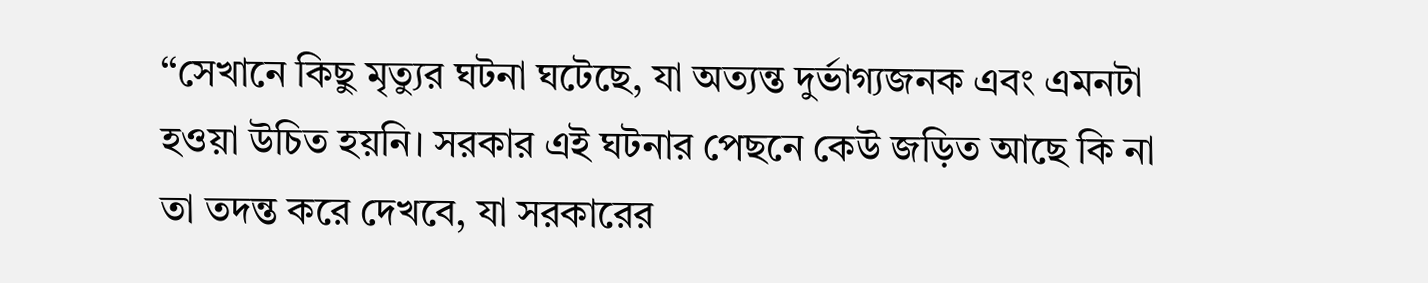‘‘সেখানে কিছু মৃত্যুর ঘটনা ঘটেছে, যা অত্যন্ত দুর্ভাগ্যজনক এবং এমনটা হওয়া উচিত হয়নি। সরকার এই ঘটনার পেছনে কেউ জড়িত আছে কি না তা তদন্ত করে দেখবে, যা সরকারের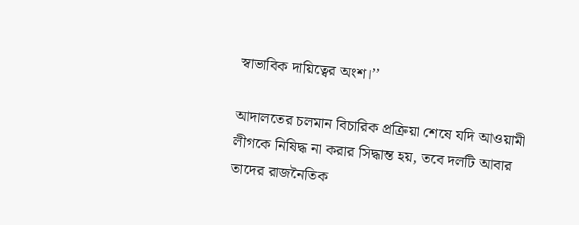স্বাভাবিক দায়িত্বের অংশ।’’

আদালতের চলমান বিচারিক প্রক্রিয়া শেষে যদি আওয়ামী লীগকে নিষিদ্ধ না করার সিদ্ধান্ত হয়, তবে দলটি আবার তাদের রাজনৈতিক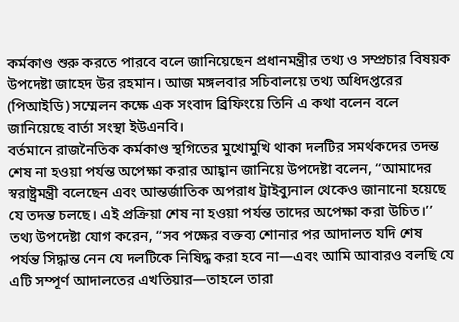কর্মকাণ্ড শুরু করতে পারবে বলে জানিয়েছেন প্রধানমন্ত্রীর তথ্য ও সম্প্রচার বিষয়ক উপদেষ্টা জাহেদ উর রহমান। আজ মঙ্গলবার সচিবালয়ে তথ্য অধিদপ্তরের (পিআইডি) সম্মেলন কক্ষে এক সংবাদ ব্রিফিংয়ে তিনি এ কথা বলেন বলে জানিয়েছে বার্তা সংস্থা ইউএনবি।
বর্তমানে রাজনৈতিক কর্মকাণ্ড স্থগিতের মুখোমুখি থাকা দলটির সমর্থকদের তদন্ত শেষ না হওয়া পর্যন্ত অপেক্ষা করার আহ্বান জানিয়ে উপদেষ্টা বলেন, ‘‘আমাদের স্বরাষ্ট্রমন্ত্রী বলেছেন এবং আন্তর্জাতিক অপরাধ ট্রাইব্যুনাল থেকেও জানানো হয়েছে যে তদন্ত চলছে। এই প্রক্রিয়া শেষ না হওয়া পর্যন্ত তাদের অপেক্ষা করা উচিত।’’
তথ্য উপদেষ্টা যোগ করেন, ‘‘সব পক্ষের বক্তব্য শোনার পর আদালত যদি শেষ পর্যন্ত সিদ্ধান্ত নেন যে দলটিকে নিষিদ্ধ করা হবে না—এবং আমি আবারও বলছি যে এটি সম্পূর্ণ আদালতের এখতিয়ার—তাহলে তারা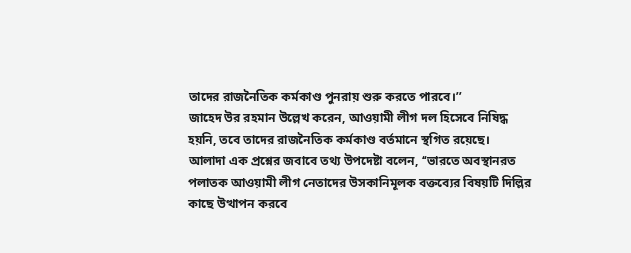তাদের রাজনৈতিক কর্মকাণ্ড পুনরায় শুরু করতে পারবে।’’
জাহেদ উর রহমান উল্লেখ করেন, আওয়ামী লীগ দল হিসেবে নিষিদ্ধ হয়নি, তবে তাদের রাজনৈতিক কর্মকাণ্ড বর্তমানে স্থগিত রয়েছে।
আলাদা এক প্রশ্নের জবাবে তথ্য উপদেষ্টা বলেন, ‘‘ভারতে অবস্থানরত পলাতক আওয়ামী লীগ নেতাদের উসকানিমূলক বক্তব্যের বিষয়টি দিল্লির কাছে উত্থাপন করবে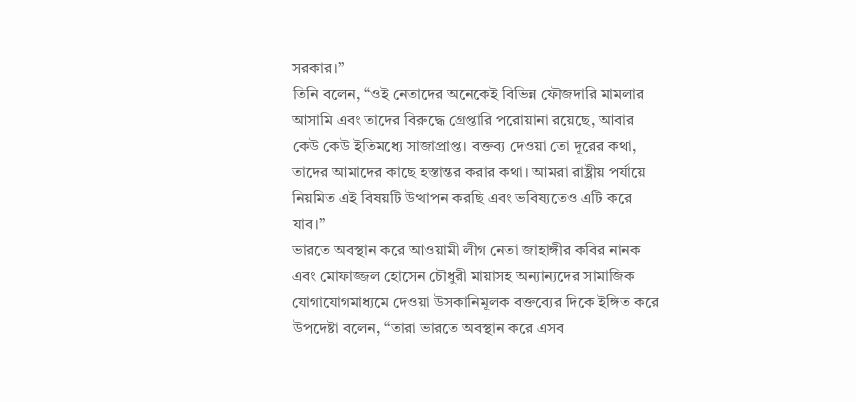সরকার।’’
তিনি বলেন, “ওই নেতাদের অনেকেই বিভিন্ন ফৌজদারি মামলার আসামি এবং তাদের বিরুদ্ধে গ্রেপ্তারি পরোয়ানা রয়েছে, আবার কেউ কেউ ইতিমধ্যে সাজাপ্রাপ্ত। বক্তব্য দেওয়া তো দূরের কথা, তাদের আমাদের কাছে হস্তান্তর করার কথা। আমরা রাষ্ট্রীয় পর্যায়ে নিয়মিত এই বিষয়টি উত্থাপন করছি এবং ভবিষ্যতেও এটি করে যাব।”
ভারতে অবস্থান করে আওয়ামী লীগ নেতা জাহাঙ্গীর কবির নানক এবং মোফাজ্জল হোসেন চৌধুরী মায়াসহ অন্যান্যদের সামাজিক যোগাযোগমাধ্যমে দেওয়া উসকানিমূলক বক্তব্যের দিকে ইঙ্গিত করে উপদেষ্টা বলেন, ‘‘তারা ভারতে অবস্থান করে এসব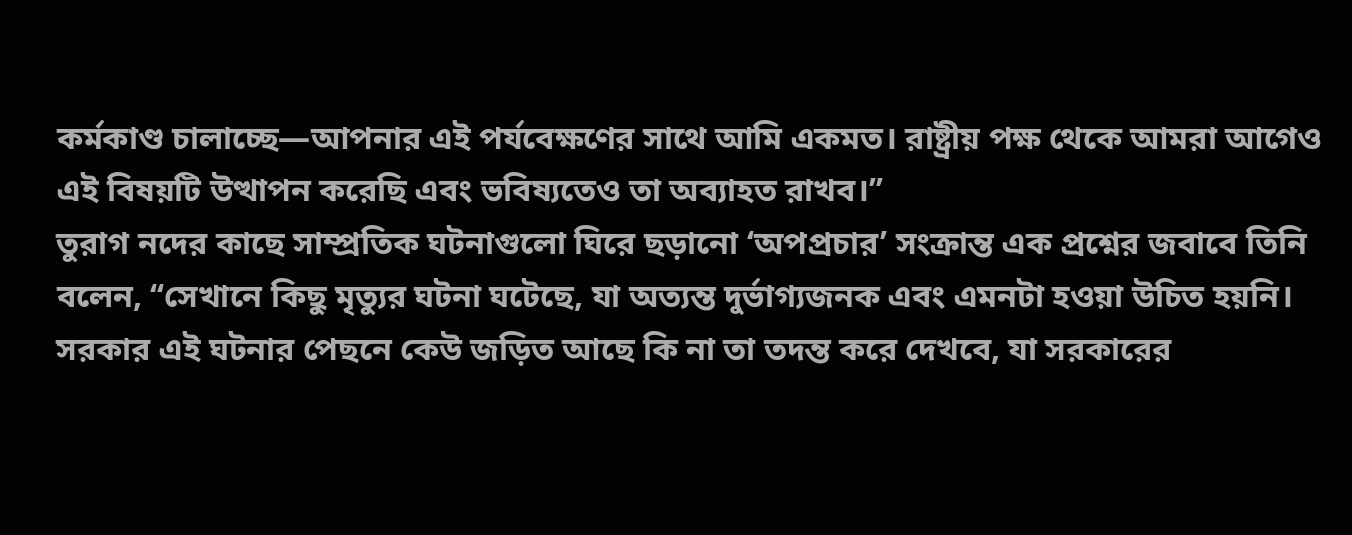কর্মকাণ্ড চালাচ্ছে—আপনার এই পর্যবেক্ষণের সাথে আমি একমত। রাষ্ট্রীয় পক্ষ থেকে আমরা আগেও এই বিষয়টি উত্থাপন করেছি এবং ভবিষ্যতেও তা অব্যাহত রাখব।’’
তুরাগ নদের কাছে সাম্প্রতিক ঘটনাগুলো ঘিরে ছড়ানো ‘অপপ্রচার’ সংক্রান্ত এক প্রশ্নের জবাবে তিনি বলেন, ‘‘সেখানে কিছু মৃত্যুর ঘটনা ঘটেছে, যা অত্যন্ত দুর্ভাগ্যজনক এবং এমনটা হওয়া উচিত হয়নি। সরকার এই ঘটনার পেছনে কেউ জড়িত আছে কি না তা তদন্ত করে দেখবে, যা সরকারের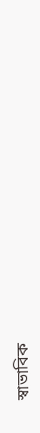স্বাভাবিক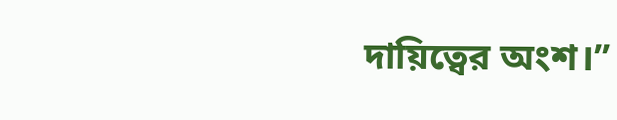দায়িত্বের অংশ।’’